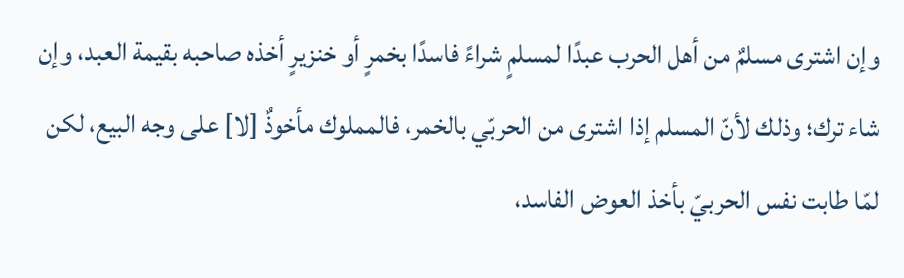وإن اشترى مسلمٌ من أهل الحرب عبدًا لمسلمٍ شراءً فاسدًا بخمرٍ أو خنزيرٍ أخذه صاحبه بقيمة العبد، وإن شاء ترك؛ وذلك لأنّ المسلم إذا اشترى من الحربّي بالخمر، فالمملوك مأخوذٌ [لا] على وجه البيع، لكن لمّا طابت نفس الحربيّ بأخذ العوض الفاسد،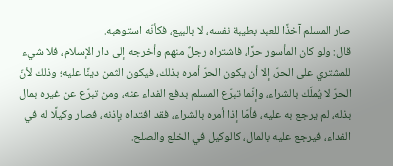صار المسلم آخذًا للعبد بطيبة نفسه، لا بالبيع، فكأنّه استوهبه.
قال: ولو كان المأسور حرًا، فاشتراه رجلٌ منهم وأخرجه إلى دار الإسلام، فلا شيء للمشتري على الحرّ، إلا أن يكون الحرّ أمره بذلك، فيكون الثمن دينًا عليه؛ وذلك لأنّ الحرّ لا يُملَك بالشراء، وإنّما تبرّع المسلم بدفع الفداء عنه، ومن تبرّع عن غيره بمال بذله، لم يرجع به عليه، فأمّا إذا أمره بالشراء، فقد افتداه بإذنه، فصار وكيلًا له في الفداء، فيرجع عليه بالمال، كالوكيل في الخلع والصلح.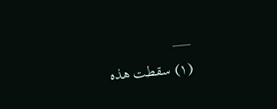___
(١) سقطت هذه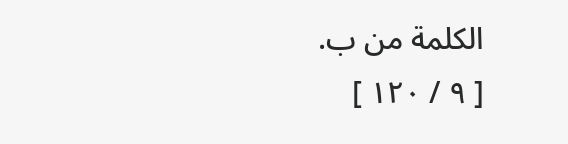الكلمة من ب.
[ ٩ / ١٢٠ ]